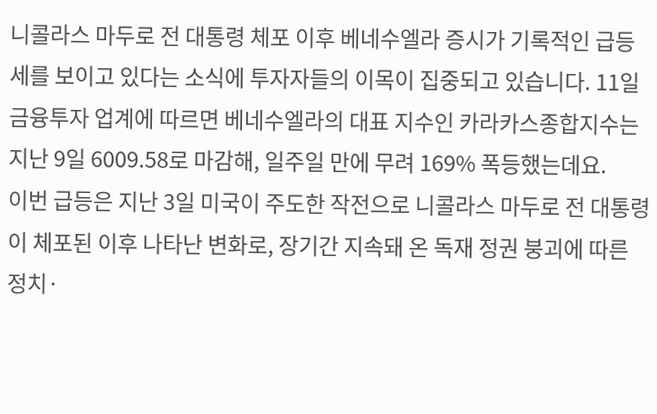니콜라스 마두로 전 대통령 체포 이후 베네수엘라 증시가 기록적인 급등세를 보이고 있다는 소식에 투자자들의 이목이 집중되고 있습니다. 11일 금융투자 업계에 따르면 베네수엘라의 대표 지수인 카라카스종합지수는 지난 9일 6009.58로 마감해, 일주일 만에 무려 169% 폭등했는데요.
이번 급등은 지난 3일 미국이 주도한 작전으로 니콜라스 마두로 전 대통령이 체포된 이후 나타난 변화로, 장기간 지속돼 온 독재 정권 붕괴에 따른 정치·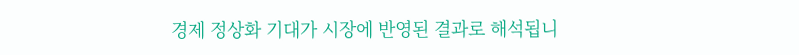경제 정상화 기대가 시장에 반영된 결과로 해석됩니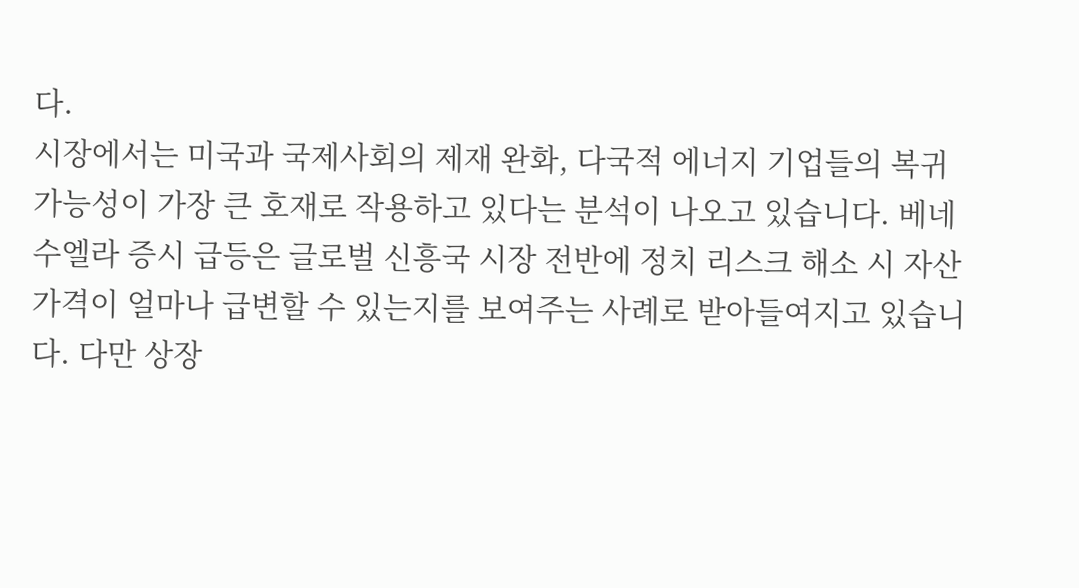다.
시장에서는 미국과 국제사회의 제재 완화, 다국적 에너지 기업들의 복귀 가능성이 가장 큰 호재로 작용하고 있다는 분석이 나오고 있습니다. 베네수엘라 증시 급등은 글로벌 신흥국 시장 전반에 정치 리스크 해소 시 자산 가격이 얼마나 급변할 수 있는지를 보여주는 사례로 받아들여지고 있습니다. 다만 상장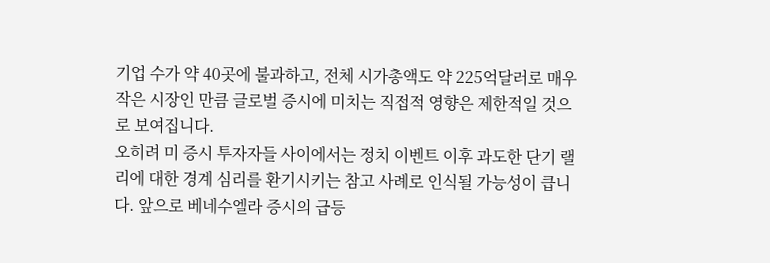기업 수가 약 40곳에 불과하고, 전체 시가총액도 약 225억달러로 매우 작은 시장인 만큼 글로벌 증시에 미치는 직접적 영향은 제한적일 것으로 보여집니다.
오히려 미 증시 투자자들 사이에서는 정치 이벤트 이후 과도한 단기 랠리에 대한 경계 심리를 환기시키는 참고 사례로 인식될 가능성이 큽니다. 앞으로 베네수엘라 증시의 급등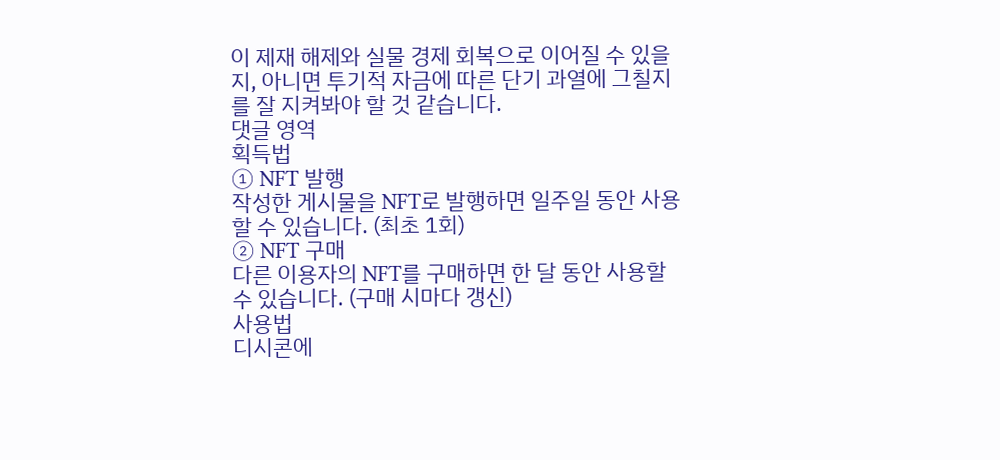이 제재 해제와 실물 경제 회복으로 이어질 수 있을지, 아니면 투기적 자금에 따른 단기 과열에 그칠지를 잘 지켜봐야 할 것 같습니다.
댓글 영역
획득법
① NFT 발행
작성한 게시물을 NFT로 발행하면 일주일 동안 사용할 수 있습니다. (최초 1회)
② NFT 구매
다른 이용자의 NFT를 구매하면 한 달 동안 사용할 수 있습니다. (구매 시마다 갱신)
사용법
디시콘에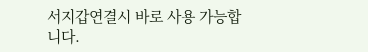서지갑연결시 바로 사용 가능합니다.